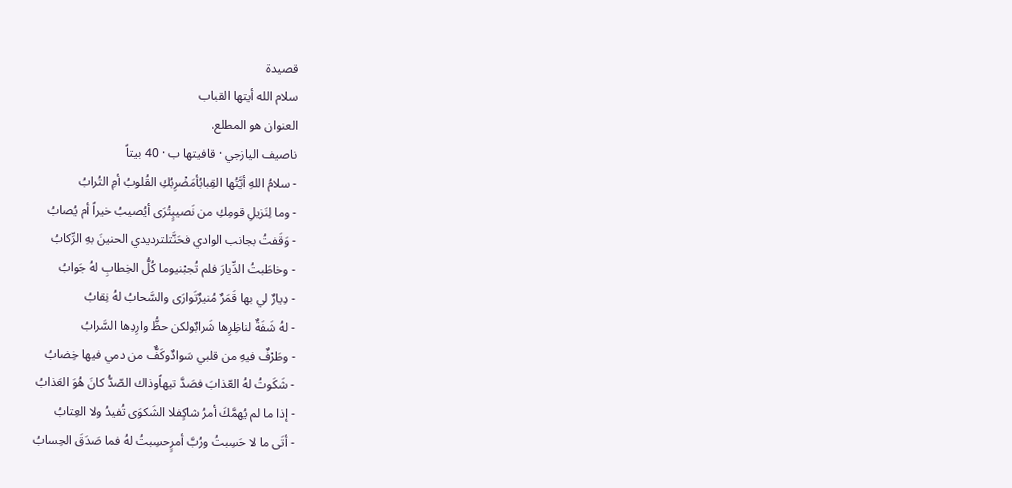قصيدة
سلام الله أيتها القباب
العنوان هو المطلع.
ناصيف اليازجي · قافيتها ب · 40 بيتاً
- سلامُ اللهِ أيَّتُها القِبابُأمَضْرِبُكِ القُلوبُ أمِ التُرابُ
- وما لِنَزيلِ قومِكِ من نَصيبٍتُرَى أيُصيبُ خيراً أم يُصابُ
- وَقَفتُ بجانب الوادي فحَنَّتلترديدي الحنينَ بهِ الرِّكابُ
- وخاطَبتُ الدِّيارَ فلم تُجبْنيوما كُلُّ الخِطابِ لهُ جَوابُ
- دِيارٌ لي بها قَمَرٌ مُنيرٌتَوارَى والسَّحابُ لهُ نِقابُ
- لهُ شَفَةٌ لناظِرِها شَرابٌولكن حظُّ وارِدِها السَّرابُ
- وطَرْفٌ فيهِ من قلبي سَوادٌوكَفٌّ من دمي فيها خِضابُ
- شَكَوتُ لهُ العّذابَ فصَدَّ تيهاًوذاك الصّدُّ كانَ هُوَ العَذابُ
- إذا ما لم يُهمَّكَ أمرُ شاكٍفلا الشَكوَى تُفيدُ ولا العِتابُ
- أتَى ما لا حَسِبتُ ورُبَّ أمرٍحسِبتُ لهُ فما صَدَقَ الحِسابُ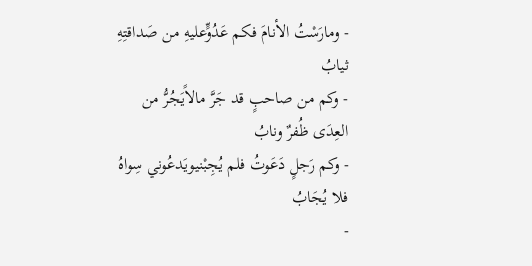- ومارَسْتُ الأنامَ فكم عَدُوٍّعليهِ من صَداقتِهِ ثيابُ
- وكم من صاحبٍ قد جَرَّ مالاًيَجُرُّ من العِدَى ظُفرٌ ونابُ
- وكم رَجلٍ دَعَوتُ فلم يُجِبْنيويَدعُوني سِواهُ فلا يُجَابُ
-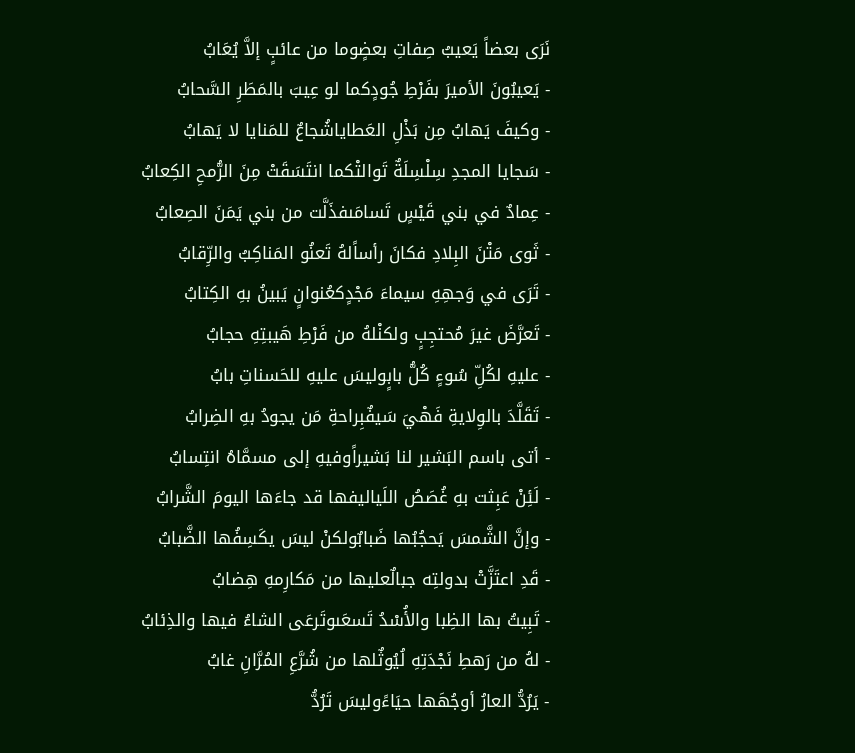نَرَى بعضاً يَعيبُ صِفاتِ بعضٍوما من عائبٍ إلاَّ يُعَابُ
- يَعيبُونَ الأميرَ بفَرْطِ جُودٍكما لو عِيبَ بالمَطَرِ السَّحابُ
- وكيفَ يَهابُ مِن بَذْلِ العَطاياشُجاعٌ للمَنايا لا يَهابُ
- سَجايا المجدِ سِلْسِلَةٌ تَوالتْكما انتَسَقَتْ مِنَ الرُّمحِ الكِعابُ
- عِمادٌ في بني قَيْسٍ تَسامَىفذَلَّت من بني يَمَنَ الصِعابُ
- ثَوى مَتْنَ البِلادِ فكانَ رأساًلهُ تَعنُو المَناكِبُ والرِّقابُ
- تَرَى في وَجهِهِ سيماءَ مَجْدٍكعُنوانٍ يَبينُ بهِ الكِتابُ
- تَعرَّضَ غيرَ مُحتجِبٍ ولكنْلهُ من فَرْطِ هَيبتِهِ حجابُ
- عليهِ لكُلِّ سُوءٍ كُلُّ بابٍوليسَ عليهِ للحَسناتِ بابُ
- تَقَلَّدَ بالوِلايةِ فَهْيَ سَيفٌبِراحةِ مَن يجودُ بهِ الضِرابُ
- أتى باسم البَشير لنا بَشيراًوفيهِ إلى مسمَّاهُ انتِسابُ
- لَئِنْ عَبِثت بهِ غُصَصُ اللَياليفها قد جاءَها اليومَ الشَّرابُ
- وإنَّ الشَّمسَ يَحجُبُها ضَبابٌولكنْ ليسَ يكَسِفُها الضَّبابُ
- قَدِ اعتَزَّتْ بدولتِه جبالٌعليها من مَكارِمهِ هِضابُ
- تَبِيتُ بها الظِبا والأُسْدُ تَسعَىوتَرعَى الشاءُ فيها والذِئابُ
- لهُ من رَهطِ نَجْدَتِهِ لُيُوثٌلها من شُرَّعِ المُرَّانِ غابُ
- يَرُدُّ العارُ أوجُهَها حيَاءًوليسَ تَرُدُّ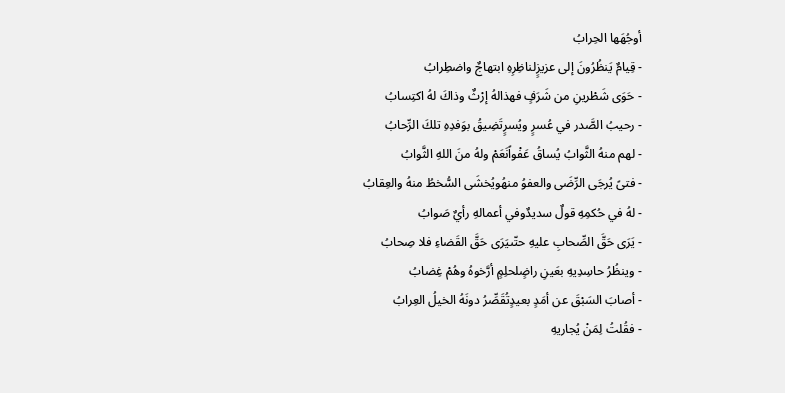أوجُهَها الحِرابُ
- قِيامٌ يَنظُرُونَ إلى عزيزٍلناظِرِهِ ابتهاجٌ واضطِرابُ
- حَوَى شَطْرينِ من شَرَفٍ فهذالهُ إرْثٌ وذاكَ لهُ اكتِسابُ
- رحيبُ الصَّدر في عُسرٍ ويُسرٍتَضِيقُ بوَفدِهِ تلكَ الرِّحابُ
- لهم منهُ الثَّوابُ يُساقُ عَفْواًنَعَمْ ولهُ منَ اللهِ الثَّوابُ
- فتىً يُرجَى الرِّضَى والعفوُ منهُويُخشَى السُّخطُ منهُ والعِقابُ
- لهُ في حُكمِهِ قولٌ سديدٌوفي أعمالهِ رأيٌ صَوابُ
- يَرَى حَقَّ الصِّحابِ عليهِ حتّىيَرَى حَقَّ القَضاءِ فلا صِحابُ
- وينظُرُ حاسِدِيهِ بعَينِ راضٍلحلِمٍ أرَّخوهُ وهُمْ غِضابُ
- أصابَ السَبْقَ عن أمَدٍ بعيدٍتُقَصِّرُ دونَهُ الخيلُ العِرابُ
- فقُلتُ لِمَنْ يُجاريهِ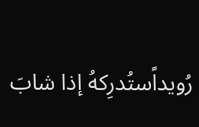رُويداًستُدرِكهُ إذا شابَ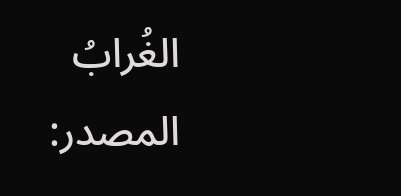الغُرابُ
المصدر: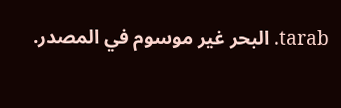tarab. البحر غير موسوم في المصدر.